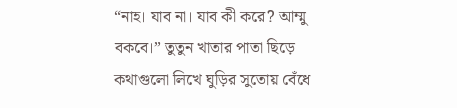“নাহ। যাব না। যাব কী করে? আম্মু বকবে।” তুতুন খাতার পাতা ছিড়ে কথাগুলো লিখে ঘুড়ির সুতোয় বেঁধে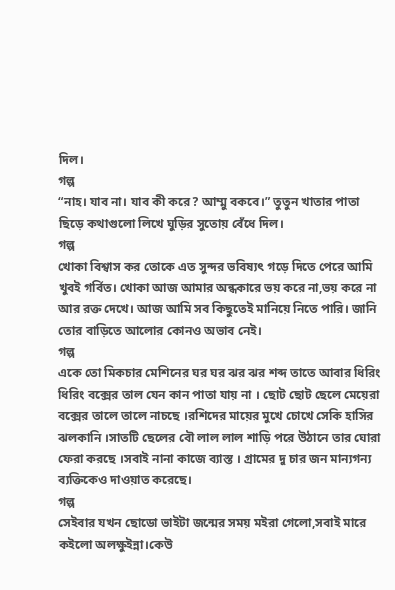দিল।
গল্প
“নাহ। যাব না। যাব কী করে? আম্মু বকবে।” তুতুন খাতার পাতা ছিড়ে কথাগুলো লিখে ঘুড়ির সুতোয় বেঁধে দিল।
গল্প
খোকা বিশ্বাস কর তোকে এত সুন্দর ভবিষ্যৎ গড়ে দিতে পেরে আমি খুবই গর্বিত। খোকা আজ আমার অন্ধকারে ভয় করে না,ভয় করে না আর রক্ত দেখে। আজ আমি সব কিছুতেই মানিয়ে নিতে পারি। জানি তোর বাড়িতে আলোর কোনও অভাব নেই।
গল্প
একে তো মিকচার মেশিনের ঘর ঘর ঝর ঝর শব্দ তাতে আবার ধিরিং ধিরিং বক্সের তাল যেন কান পাতা যায় না । ছোট ছোট ছেলে মেয়েরা বক্সের তালে তালে নাচছে ।রশিদের মায়ের মুখে চোখে সেকি হাসির ঝলকানি ।সাতটি ছেলের বৌ লাল লাল শাড়ি পরে উঠানে তার ঘোরা ফেরা করছে ।সবাই নানা কাজে ব্যাস্ত । গ্রামের দু চার জন মান্যগন্য ব্যক্তিকেও দাওয়াত করেছে।
গল্প
সেইবার যখন ছোডো ভাইটা জন্মের সময় মইরা গেলো,সবাই মারে কইলো অলক্ষুইন্না।কেউ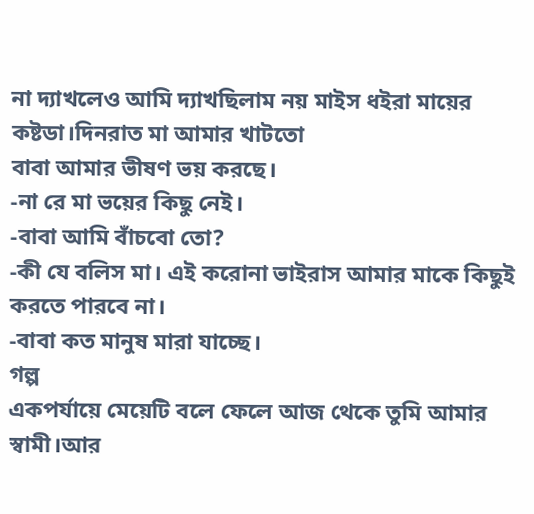না দ্যাখলেও আমি দ্যাখছিলাম নয় মাইস ধইরা মায়ের কষ্টডা।দিনরাত মা আমার খাটতো
বাবা আমার ভীষণ ভয় করছে।
-না রে মা ভয়ের কিছু নেই।
-বাবা আমি বাঁচবো তো?
-কী যে বলিস মা। এই করোনা ভাইরাস আমার মাকে কিছুই করতে পারবে না।
-বাবা কত মানুষ মারা যাচ্ছে।
গল্প
একপর্যায়ে মেয়েটি বলে ফেলে আজ থেকে তুমি আমার স্বামী।আর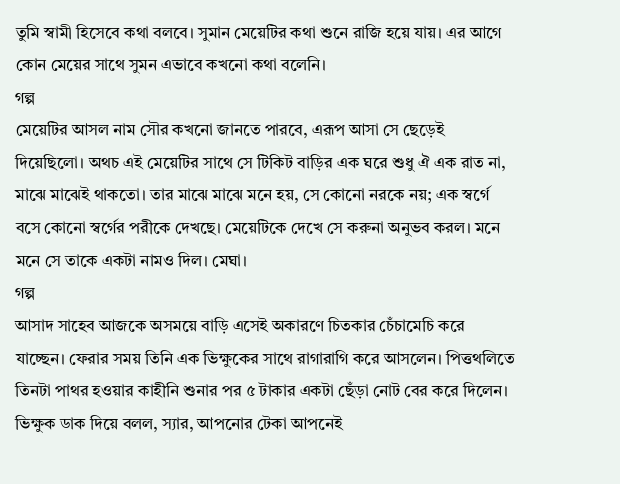তুমি স্বামী হিসেবে কথা বলবে। সুমান মেয়েটির কথা শুনে রাজি হয়ে যায়। এর আগে কোন মেয়ের সাথে সুমন এভাবে কখনো কথা বলেনি।
গল্প
মেয়েটির আসল নাম সৌর কখনো জানতে পারবে, এরূপ আসা সে ছেড়েই দিয়েছিলো। অথচ এই মেয়েটির সাথে সে টিকিট বাড়ির এক ঘরে শুধু ঐ এক রাত না, মাঝে মাঝেই থাকতো। তার মাঝে মাঝে মনে হয়, সে কোনো নরকে নয়; এক স্বর্গে বসে কোনো স্বর্গের পরীকে দেখছে। মেয়েটিকে দেখে সে করুনা অনুভব করল। মনে মনে সে তাকে একটা নামও দিল। মেঘা।
গল্প
আসাদ সাহেব আজকে অসময়ে বাড়ি এসেই অকারণে চিতকার চেঁচামেচি করে যাচ্ছেন। ফেরার সময় তিনি এক ভিক্ষুকের সাথে রাগারাগি করে আসলেন। পিত্তথলিতে তিনটা পাথর হওয়ার কাহীনি শুনার পর ৫ টাকার একটা ছেঁড়া নোট বের করে দিলেন। ভিক্ষুক ডাক দিয়ে বলল, স্যার, আপনোর টেকা আপনেই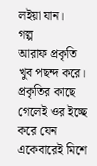লইয়া যান।
গল্প
আরাফ প্রকৃতি খুব পছন্দ করে। প্রকৃতির কাছে গেলেই ওর ইচ্ছে করে যেন একেবারেই মিশে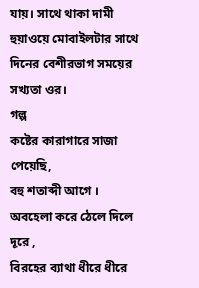যায়। সাথে থাকা দামী হুয়াওয়ে মোবাইলটার সাথে দিনের বেশীরভাগ সময়ের সখ্যতা ওর।
গল্প
কষ্টের কারাগারে সাজা পেয়েছি,
বহু শতাব্দী আগে ।
অবহেলা করে ঠেলে দিলে দূরে ,
বিরহের ব্যাথা ধীরে ধীরে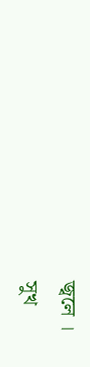জ্বলে ।
সুখ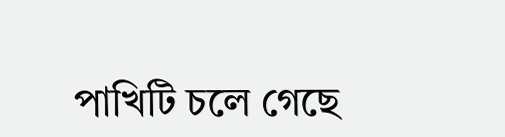পাখিটি চলে গেছে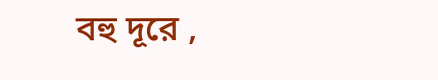বহু দূরে ,